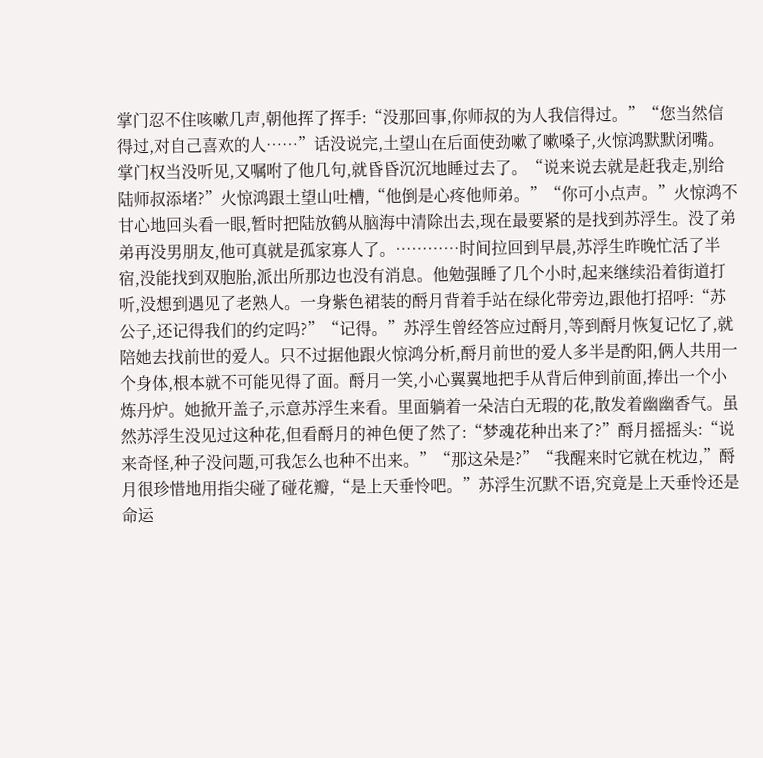掌门忍不住咳嗽几声,朝他挥了挥手:“没那回事,你师叔的为人我信得过。”“您当然信得过,对自己喜欢的人……”话没说完,土望山在后面使劲嗽了嗽嗓子,火惊鸿默默闭嘴。掌门权当没听见,又嘱咐了他几句,就昏昏沉沉地睡过去了。“说来说去就是赶我走,别给陆师叔添堵?”火惊鸿跟土望山吐槽,“他倒是心疼他师弟。”“你可小点声。”火惊鸿不甘心地回头看一眼,暂时把陆放鹤从脑海中清除出去,现在最要紧的是找到苏浮生。没了弟弟再没男朋友,他可真就是孤家寡人了。…………时间拉回到早晨,苏浮生昨晚忙活了半宿,没能找到双胞胎,派出所那边也没有消息。他勉强睡了几个小时,起来继续沿着街道打听,没想到遇见了老熟人。一身紫色裙装的酹月背着手站在绿化带旁边,跟他打招呼:“苏公子,还记得我们的约定吗?”“记得。”苏浮生曾经答应过酹月,等到酹月恢复记忆了,就陪她去找前世的爱人。只不过据他跟火惊鸿分析,酹月前世的爱人多半是酌阳,俩人共用一个身体,根本就不可能见得了面。酹月一笑,小心翼翼地把手从背后伸到前面,捧出一个小炼丹炉。她掀开盖子,示意苏浮生来看。里面躺着一朵洁白无瑕的花,散发着幽幽香气。虽然苏浮生没见过这种花,但看酹月的神色便了然了:“梦魂花种出来了?”酹月摇摇头:“说来奇怪,种子没问题,可我怎么也种不出来。”“那这朵是?”“我醒来时它就在枕边,”酹月很珍惜地用指尖碰了碰花瓣,“是上天垂怜吧。”苏浮生沉默不语,究竟是上天垂怜还是命运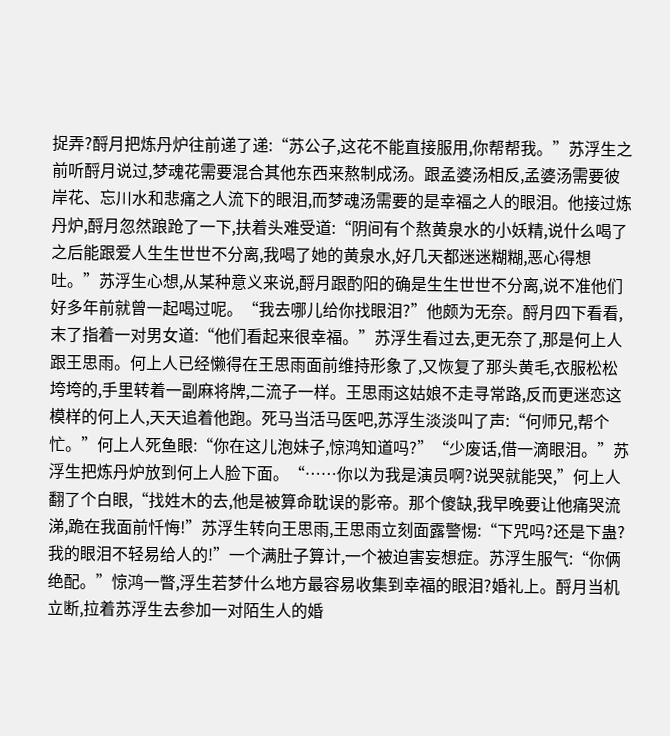捉弄?酹月把炼丹炉往前递了递:“苏公子,这花不能直接服用,你帮帮我。”苏浮生之前听酹月说过,梦魂花需要混合其他东西来熬制成汤。跟孟婆汤相反,孟婆汤需要彼岸花、忘川水和悲痛之人流下的眼泪,而梦魂汤需要的是幸福之人的眼泪。他接过炼丹炉,酹月忽然踉跄了一下,扶着头难受道:“阴间有个熬黄泉水的小妖精,说什么喝了之后能跟爱人生生世世不分离,我喝了她的黄泉水,好几天都迷迷糊糊,恶心得想吐。”苏浮生心想,从某种意义来说,酹月跟酌阳的确是生生世世不分离,说不准他们好多年前就曾一起喝过呢。“我去哪儿给你找眼泪?”他颇为无奈。酹月四下看看,末了指着一对男女道:“他们看起来很幸福。”苏浮生看过去,更无奈了,那是何上人跟王思雨。何上人已经懒得在王思雨面前维持形象了,又恢复了那头黄毛,衣服松松垮垮的,手里转着一副麻将牌,二流子一样。王思雨这姑娘不走寻常路,反而更迷恋这模样的何上人,天天追着他跑。死马当活马医吧,苏浮生淡淡叫了声:“何师兄,帮个忙。”何上人死鱼眼:“你在这儿泡妹子,惊鸿知道吗?”“少废话,借一滴眼泪。”苏浮生把炼丹炉放到何上人脸下面。“……你以为我是演员啊?说哭就能哭,”何上人翻了个白眼,“找姓木的去,他是被算命耽误的影帝。那个傻缺,我早晚要让他痛哭流涕,跪在我面前忏悔!”苏浮生转向王思雨,王思雨立刻面露警惕:“下咒吗?还是下蛊?我的眼泪不轻易给人的!”一个满肚子算计,一个被迫害妄想症。苏浮生服气:“你俩绝配。”惊鸿一瞥,浮生若梦什么地方最容易收集到幸福的眼泪?婚礼上。酹月当机立断,拉着苏浮生去参加一对陌生人的婚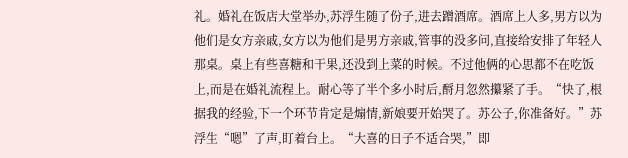礼。婚礼在饭店大堂举办,苏浮生随了份子,进去蹭酒席。酒席上人多,男方以为他们是女方亲戚,女方以为他们是男方亲戚,管事的没多问,直接给安排了年轻人那桌。桌上有些喜糖和干果,还没到上菜的时候。不过他俩的心思都不在吃饭上,而是在婚礼流程上。耐心等了半个多小时后,酹月忽然攥紧了手。“快了,根据我的经验,下一个环节肯定是煽情,新娘要开始哭了。苏公子,你准备好。”苏浮生“嗯”了声,盯着台上。“大喜的日子不适合哭,”即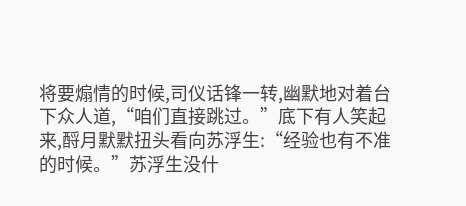将要煽情的时候,司仪话锋一转,幽默地对着台下众人道,“咱们直接跳过。”底下有人笑起来,酹月默默扭头看向苏浮生:“经验也有不准的时候。”苏浮生没什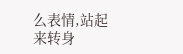么表情,站起来转身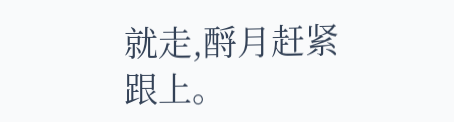就走,酹月赶紧跟上。